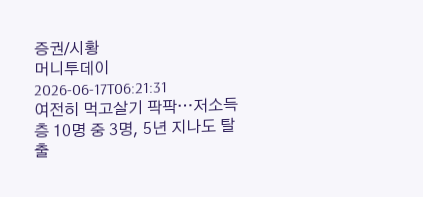증권/시황
머니투데이
2026-06-17T06:21:31
여전히 먹고살기 팍팍…저소득층 10명 중 3명, 5년 지나도 탈출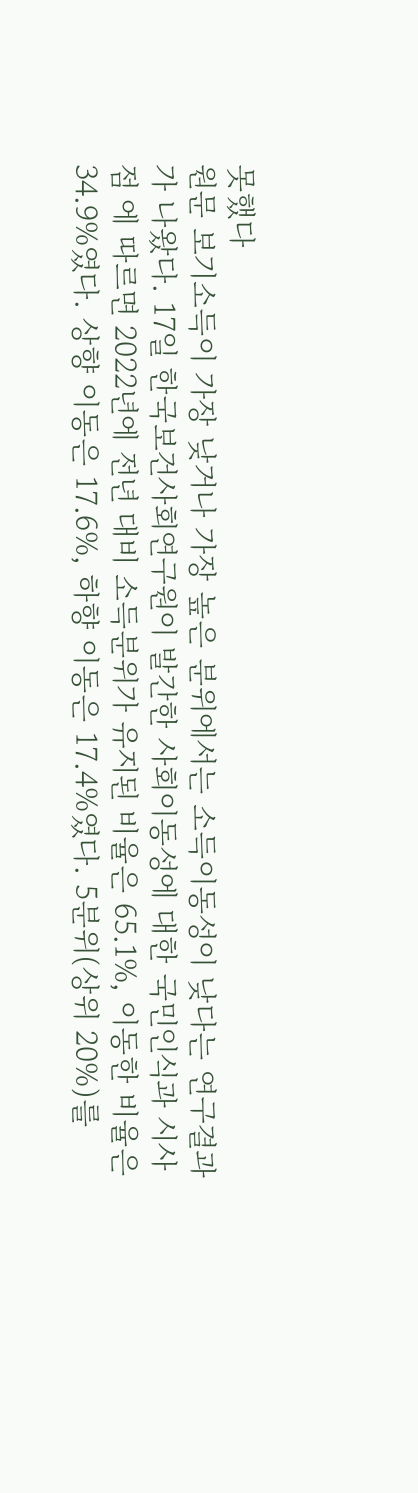못했다
원문 보기소득이 가장 낮거나 가장 높은 분위에서는 소득이동성이 낮다는 연구결과가 나왔다. 17일 한국보건사회연구원이 발간한 사회이동성에 대한 국민인식과 시사점 에 따르면 2022년에 전년 대비 소득분위가 유지된 비율은 65.1%, 이동한 비율은 34.9%였다. 상향 이동은 17.6%, 하향 이동은 17.4%였다. 5분위(상위 20%)를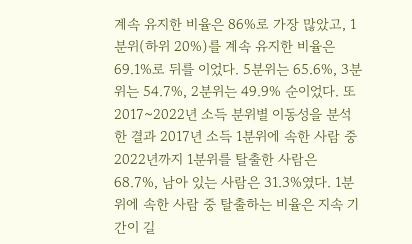계속 유지한 비율은 86%로 가장 많았고, 1분위(하위 20%)를 계속 유지한 비율은 69.1%로 뒤를 이었다. 5분위는 65.6%, 3분위는 54.7%, 2분위는 49.9% 순이었다. 또 2017~2022년 소득 분위별 이동성을 분석한 결과 2017년 소득 1분위에 속한 사람 중 2022년까지 1분위를 탈출한 사람은 68.7%, 남아 있는 사람은 31.3%였다. 1분위에 속한 사람 중 탈출하는 비율은 지속 기간이 길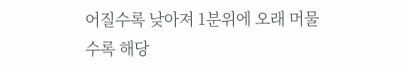어질수록 낮아져 1분위에 오래 머물수록 해당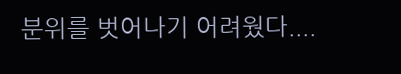분위를 벗어나기 어려웠다....